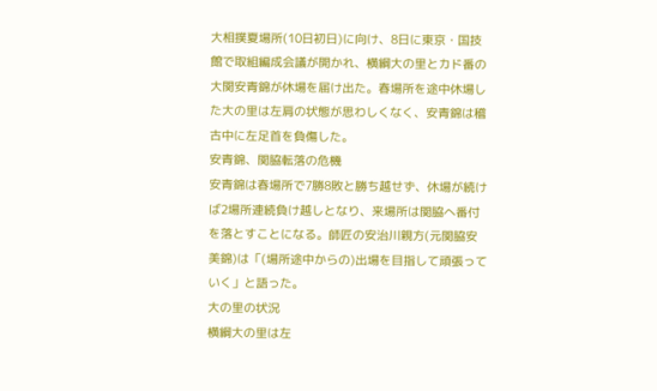大相撲夏場所(10日初日)に向け、8日に東京・国技館で取組編成会議が開かれ、横綱大の里とカド番の大関安青錦が休場を届け出た。春場所を途中休場した大の里は左肩の状態が思わしくなく、安青錦は稽古中に左足首を負傷した。
安青錦、関脇転落の危機
安青錦は春場所で7勝8敗と勝ち越せず、休場が続けば2場所連続負け越しとなり、来場所は関脇へ番付を落とすことになる。師匠の安治川親方(元関脇安美錦)は「(場所途中からの)出場を目指して頑張っていく」と語った。
大の里の状況
横綱大の里は左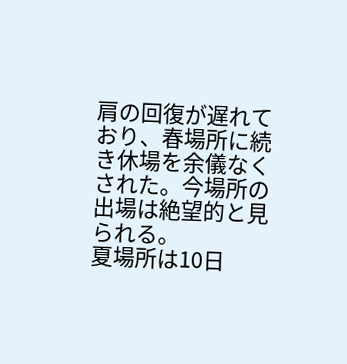肩の回復が遅れており、春場所に続き休場を余儀なくされた。今場所の出場は絶望的と見られる。
夏場所は10日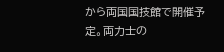から両国国技館で開催予定。両力士の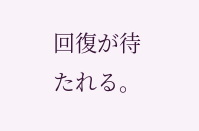回復が待たれる。